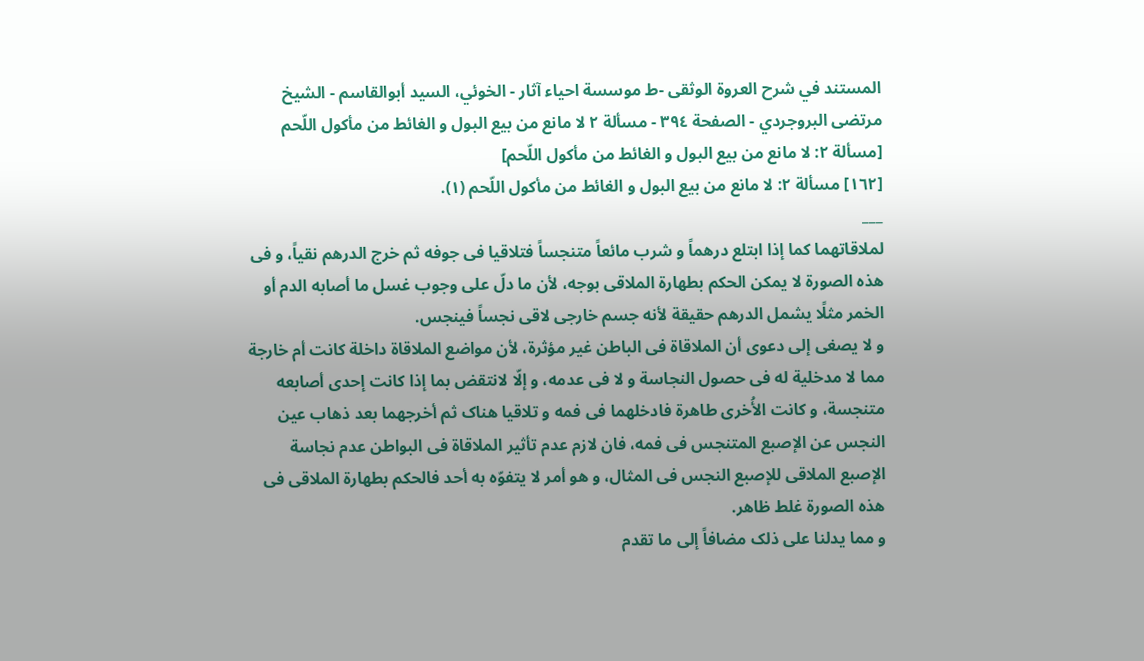المستند في شرح العروة الوثقى -ط موسسة احياء آثار - الخوئي، السيد أبوالقاسم - الشيخ مرتضى البروجردي - الصفحة ٣٩٤ - مسألة ٢ لا مانع من بیع البول و الغائط من مأکول اللّحم
[مسألة ٢: لا مانع من بیع البول و الغائط من مأکول اللّحم]
[١٦٢] مسألة ٢: لا مانع من بیع البول و الغائط من مأکول اللّحم (١).
___
لملاقاتهما کما إذا ابتلع درهماً و شرب مائعاً متنجساً فتلاقیا فی جوفه ثم خرج الدرهم نقیاً، و فی هذه الصورة لا یمکن الحکم بطهارة الملاقی بوجه، لأن ما دلّ علی وجوب غسل ما أصابه الدم أو الخمر مثلًا یشمل الدرهم حقیقة لأنه جسم خارجی لاقی نجساً فینجس.
و لا یصغی إلی دعوی أن الملاقاة فی الباطن غیر مؤثرة، لأن مواضع الملاقاة داخلة کانت أم خارجة مما لا مدخلیة له فی حصول النجاسة و لا فی عدمه، و إلّا لانتقض بما إذا کانت إحدی أصابعه متنجسة، و کانت الأُخری طاهرة فادخلهما فی فمه و تلاقیا هناک ثم أخرجهما بعد ذهاب عین النجس عن الإصبع المتنجس فی فمه، فان لازم عدم تأثیر الملاقاة فی البواطن عدم نجاسة الإصبع الملاقی للإصبع النجس فی المثال، و هو أمر لا یتفوّه به أحد فالحکم بطهارة الملاقی فی هذه الصورة غلط ظاهر.
و مما یدلنا علی ذلک مضافاً إلی ما تقدم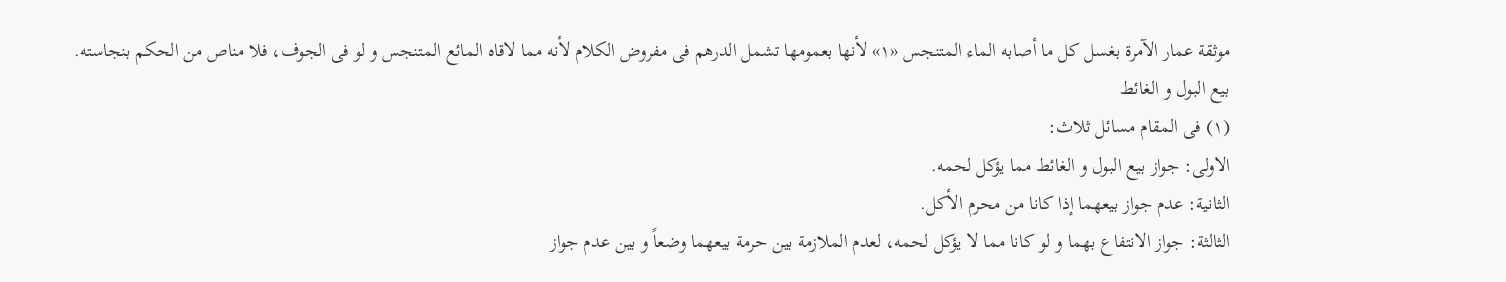موثقة عمار الآمرة بغسل کل ما أصابه الماء المتنجس «١» لأنها بعمومها تشمل الدرهم فی مفروض الکلام لأنه مما لاقاه المائع المتنجس و لو فی الجوف، فلا مناص من الحکم بنجاسته.
بیع البول و الغائط
(١) فی المقام مسائل ثلاث:
الاولی: جواز بیع البول و الغائط مما یؤکل لحمه.
الثانیة: عدم جواز بیعهما إذا کانا من محرم الأکل.
الثالثة: جواز الانتفاع بهما و لو کانا مما لا یؤکل لحمه، لعدم الملازمة بین حرمة بیعهما وضعاً و بین عدم جواز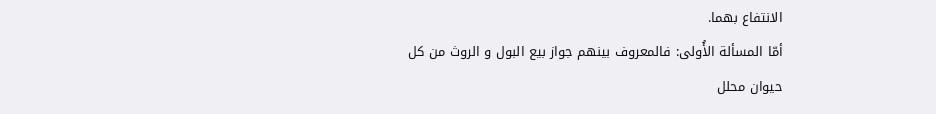الانتفاع بهما.
أمّا المسألة الأُولی: فالمعروف بینهم جواز بیع البول و الروث من کل حیوان محلل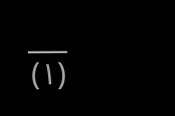___
(١)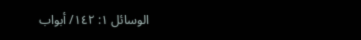الوسائل ١: ١٤٢/ أبواب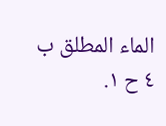الماء المطلق ب ٤ ح ١.